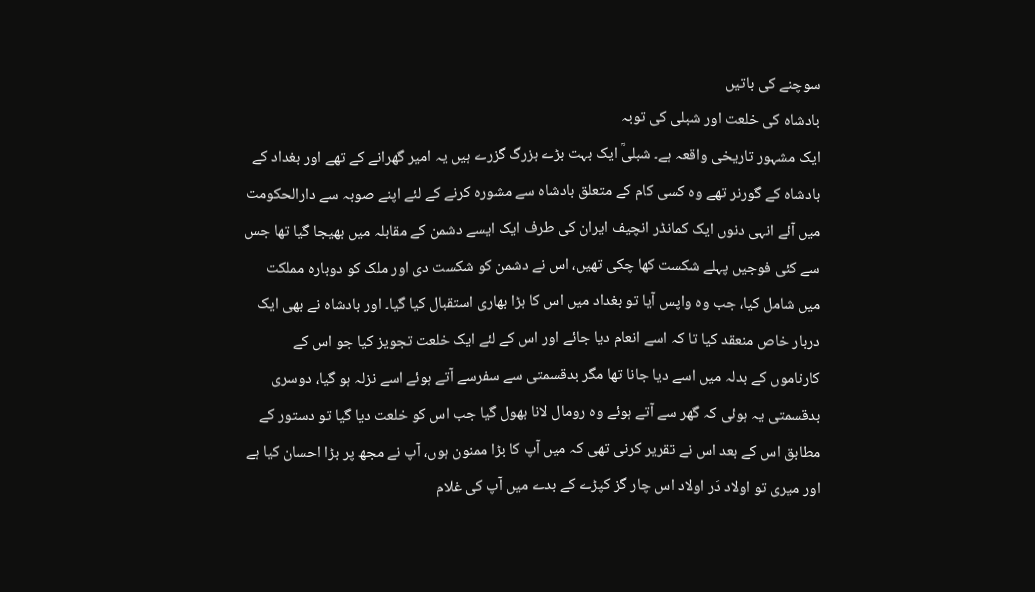سوچنے کی باتیں
بادشاہ کی خلعت اور شبلی کی توبہ
ایک مشہور تاریخی واقعہ ہے۔ شبلیؒ ایک بہت بڑے بزرگ گزرے ہیں یہ امیر گھرانے کے تھے اور بغداد کے بادشاہ کے گورنر تھے وہ کسی کام کے متعلق بادشاہ سے مشورہ کرنے کے لئے اپنے صوبہ سے دارالحکومت میں آئے انہی دنوں ایک کمانڈر انچیف ایران کی طرف ایک ایسے دشمن کے مقابلہ میں بھیجا گیا تھا جس سے کئی فوجیں پہلے شکست کھا چکی تھیں، اس نے دشمن کو شکست دی اور ملک کو دوبارہ مملکت میں شامل کیا، جب وہ واپس آیا تو بغداد میں اس کا بڑا بھاری استقبال کیا گیا۔ اور بادشاہ نے بھی ایک دربار خاص منعقد کیا تا کہ اسے انعام دیا جائے اور اس کے لئے ایک خلعت تجویز کیا جو اس کے کارناموں کے بدلہ میں اسے دیا جانا تھا مگر بدقسمتی سے سفرسے آتے ہوئے اسے نزلہ ہو گیا، دوسری بدقسمتی یہ ہوئی کہ گھر سے آتے ہوئے وہ رومال لانا بھول گیا جب اس کو خلعت دیا گیا تو دستور کے مطابق اس کے بعد اس نے تقریر کرنی تھی کہ میں آپ کا بڑا ممنون ہوں، آپ نے مجھ پر بڑا احسان کیا ہے اور میری تو اولاد دَر اولاد اس چار گز کپڑے کے بدے میں آپ کی غلام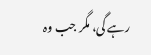رہے گی، مگر جب وہ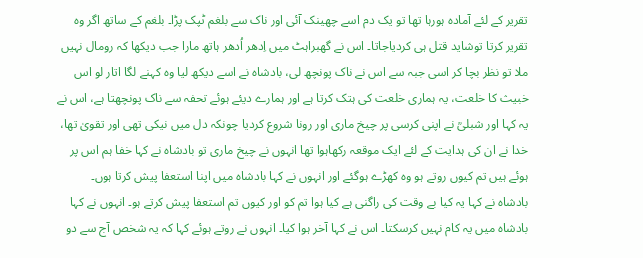تقریر کے لئے آمادہ ہورہا تھا تو یک دم اسے چھینک آئی اور ناک سے بلغم ٹپک پڑا۔ بلغم کے ساتھ اگر وہ تقریر کرتا توشاید قتل ہی کردیاجاتا۔ اس نے گھبراہٹ میں اِدھر اُدھر ہاتھ مارا جب دیکھا کہ رومال نہیں ملا تو نظر بچا کر اسی جبہ سے اس نے ناک پونچھ لی، بادشاہ نے اسے دیکھ لیا وہ کہنے لگا اتار لو اس خبیث کا خلعت، یہ ہماری خلعت کی ہتک کرتا ہے اور ہمارے دیئے ہوئے تحفہ سے ناک پونچھتا ہے، اس نے یہ کہا اور شبلیؒ نے اپنی کرسی پر چیخ ماری اور رونا شروع کردیا چونکہ دل میں نیکی تھی اور تقویٰ تھا، خدا نے ان کی ہدایت کے لئے ایک موقعہ رکھاہوا تھا انہوں نے چیخ ماری تو بادشاہ نے کہا خفا ہم اس پر ہوئے ہیں تم کیوں روتے ہو وہ کھڑے ہوگئے اور انہوں نے کہا بادشاہ میں اپنا استعفا پیش کرتا ہوں۔
بادشاہ نے کہا یہ کیا بے وقت کی راگنی ہے کیا ہوا تم کو اور کیوں تم استعفا پیش کرتے ہو۔ انہوں نے کہا بادشاہ میں یہ کام نہیں کرسکتا۔ اس نے کہا آخر ہوا کیا۔ انہوں نے روتے ہوئے کہا کہ یہ شخص آج سے دو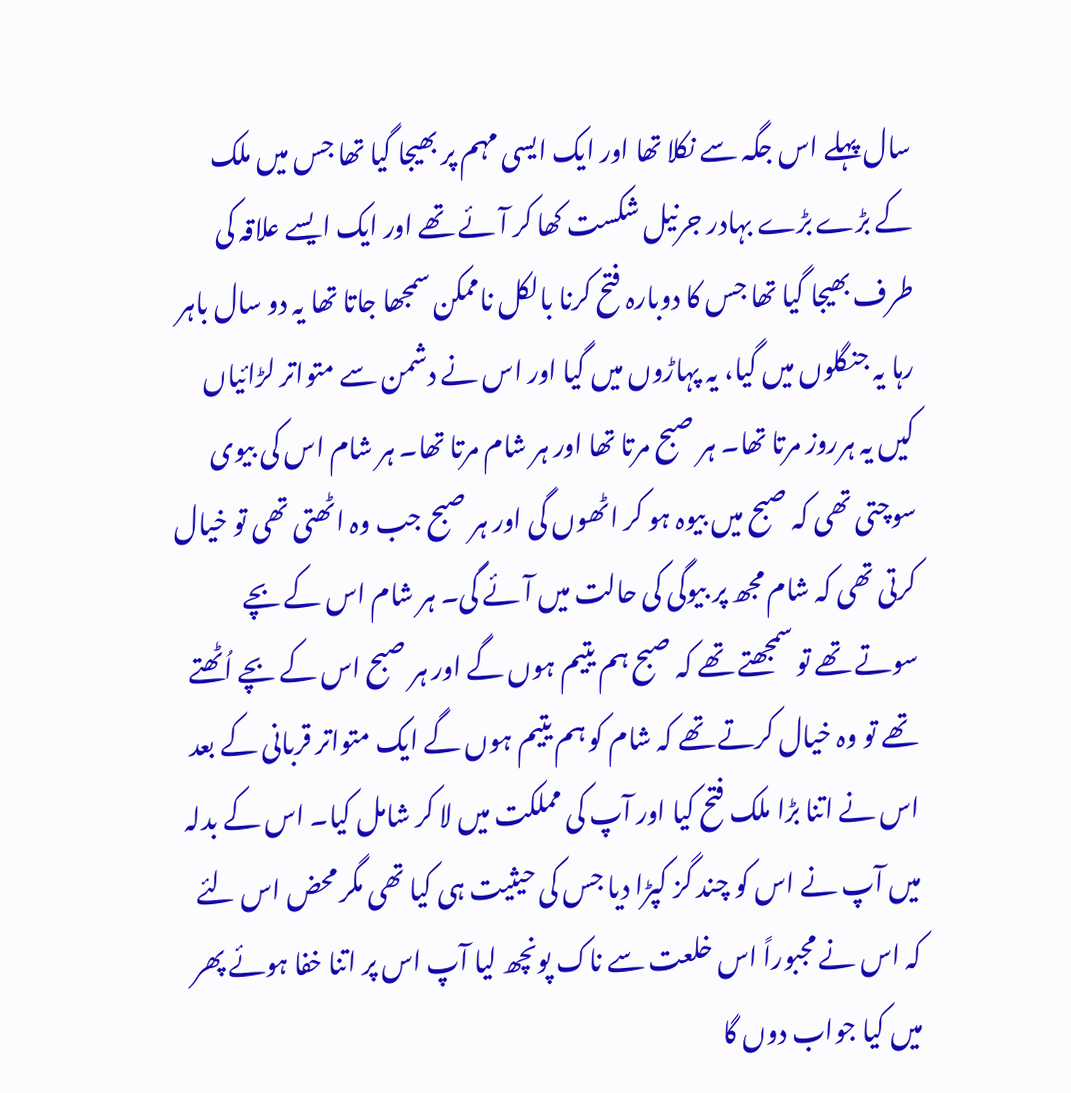سال پہلے اس جگہ سے نکلا تھا اور ایک ایسی مہم پر بھیجا گیا تھا جس میں ملک کے بڑے بڑے بہادر جرنیل شکست کھا کر آئے تھے اور ایک ایسے علاقہ کی طرف بھیجا گیا تھا جس کا دوبارہ فتح کرنا بالکل ناممکن سمجھا جاتا تھا یہ دو سال باہر رہا یہ جنگلوں میں گیا، یہ پہاڑوں میں گیا اور اس نے دشمن سے متواتر لڑائیاں کیں یہ ہرروز مرتا تھا۔ ہر صبح مرتا تھا اور ہر شام مرتا تھا۔ ہر شام اس کی بیوی سوچتی تھی کہ صبح میں بیوہ ہو کر اٹھوں گی اور ہر صبح جب وہ اٹھتی تھی تو خیال کرتی تھی کہ شام مجھ پر بیوگی کی حالت میں آئے گی۔ ہر شام اس کے بچے سوتے تھے تو سمجھتے تھے کہ صبح ہم یتیم ہوں گے اور ہر صبح اس کے بچے اُٹھتے تھے تو وہ خیال کرتے تھے کہ شام کو ہم یتیم ہوں گے ایک متواتر قربانی کے بعد اس نے اتنا بڑا ملک فتح کیا اور آپ کی مملکت میں لا کر شامل کیا۔ اس کے بدلہ میں آپ نے اس کو چند گز کپڑا دیا جس کی حیثیت ہی کیا تھی مگر محض اس لئے کہ اس نے مجبوراً اس خلعت سے ناک پونچھ لیا آپ اس پر اتنا خفا ہوئے پھر میں کیا جواب دوں گا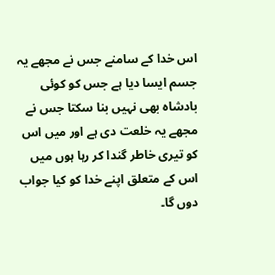اس خدا کے سامنے جس نے مجھے یہ جسم ایسا دیا ہے جس کو کوئی بادشاہ بھی نہیں بنا سکتا جس نے مجھے یہ خلعت دی ہے اور میں اس کو تیری خاطر گندا کر رہا ہوں میں اس کے متعلق اپنے خدا کو کیا جواب دوں گا۔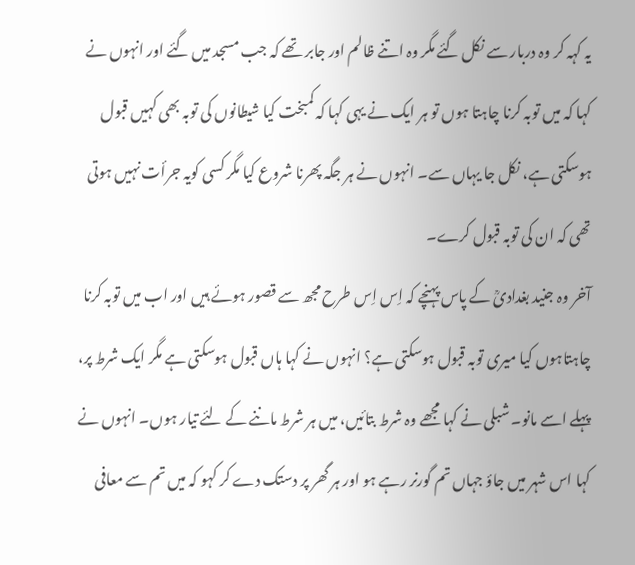یہ کہہ کر وہ دربار سے نکل گئے مگر وہ اتنے ظالم اور جابر تھے کہ جب مسجد میں گئے اور انہوں نے کہا کہ میں توبہ کرنا چاہتا ہوں تو ہر ایک نے یہی کہا کہ کمبخت کیا شیطانوں کی توبہ بھی کہیں قبول ہوسکتی ہے، نکل جا یہاں سے۔ انہوں نے ہر جگہ پھرنا شروع کیا مگر کسی کویہ جرأت نہیں ہوتی تھی کہ ان کی توبہ قبول کرے۔
آخر وہ جنید بغدادیؒ کے پاس پہنچے کہ اِس اِس طرح مجھ سے قصور ہوئے ہیں اور اب میں توبہ کرنا چاہتاہوں کیا میری توبہ قبول ہوسکتی ہے؟ انہوں نے کہا ہاں قبول ہوسکتی ہے مگر ایک شرط پر، پہلے اسے مانو۔ شبلی نے کہا مجھے وہ شرط بتائیں، میں ہر شرط ماننے کے لئے تیار ہوں۔ انہوں نے کہا اس شہر میں جاؤ جہاں تم گورنر رہے ہو اور ہر گھر پر دستک دے کر کہو کہ میں تم سے معافی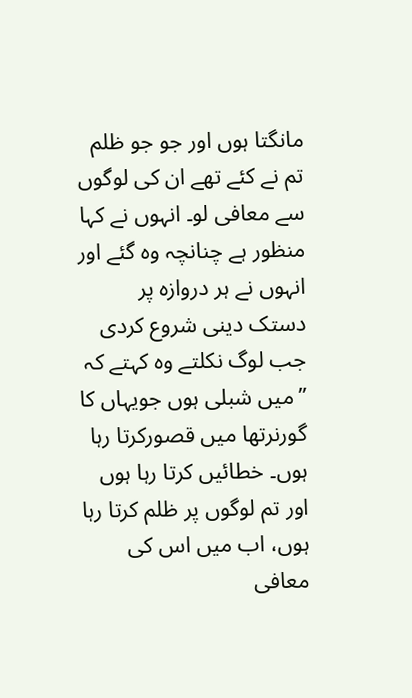مانگتا ہوں اور جو جو ظلم تم نے کئے تھے ان کی لوگوں سے معافی لو۔ انہوں نے کہا منظور ہے چنانچہ وہ گئے اور انہوں نے ہر دروازہ پر دستک دینی شروع کردی جب لوگ نکلتے وہ کہتے کہ ”میں شبلی ہوں جویہاں کا گورنرتھا میں قصورکرتا رہا ہوں۔ خطائیں کرتا رہا ہوں اور تم لوگوں پر ظلم کرتا رہا ہوں، اب میں اس کی معافی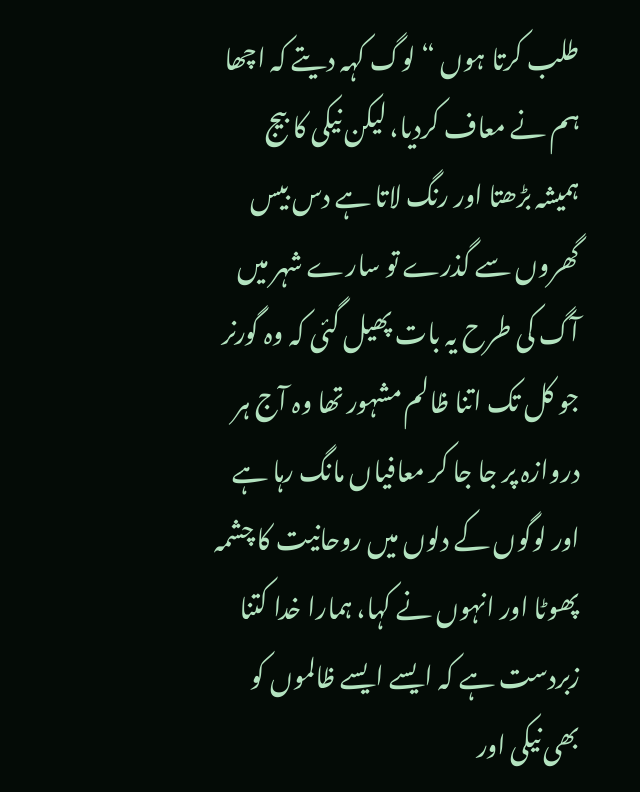طلب کرتا ہوں “ لوگ کہہ دیتے کہ اچھا ہم نے معاف کردیا، لیکن نیکی کا بیج ہمیشہ بڑھتا اور رنگ لاتا ہے دس بیس گھروں سے گذرے تو سارے شہر میں آگ کی طرح یہ بات پھیل گئی کہ وہ گورنر جو کل تک اتنا ظالم مشہور تھا وہ آج ہر دروازہ پر جا جا کر معافیاں مانگ رہا ہے اور لوگوں کے دلوں میں روحانیت کا چشمہ پھوٹا اور انہوں نے کہا، ہمارا خدا کتنا زبردست ہے کہ ایسے ایسے ظالموں کو بھی نیکی اور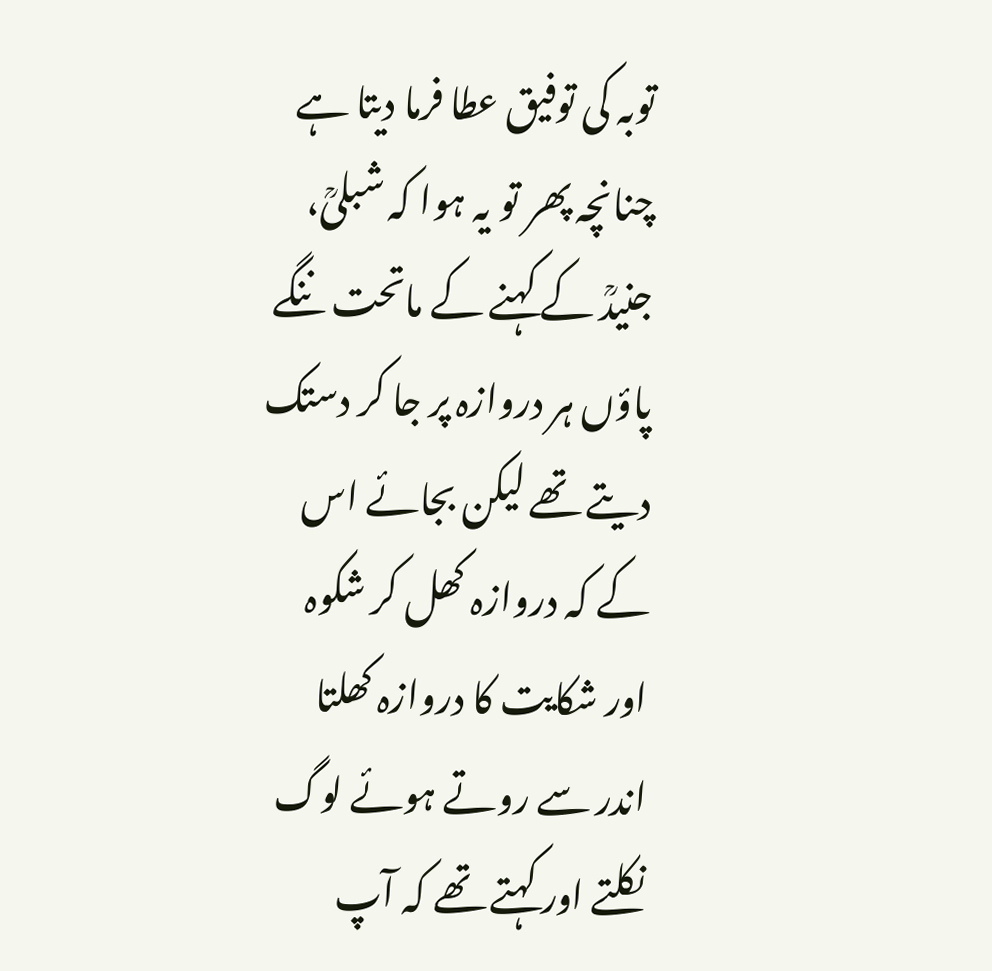توبہ کی توفیق عطا فرما دیتا ہے چنانچہ پھر تو یہ ہوا کہ شبلیؒ، جنیدؒ کے کہنے کے ماتحت ننگے پاؤں ہر دروازہ پر جا کر دستک دیتے تھے لیکن بجائے اس کے کہ دروازہ کھل کر شکوہ اور شکایت کا دروازہ کھلتا اندر سے روتے ہوئے لوگ نکلتے اور کہتے تھے کہ آپ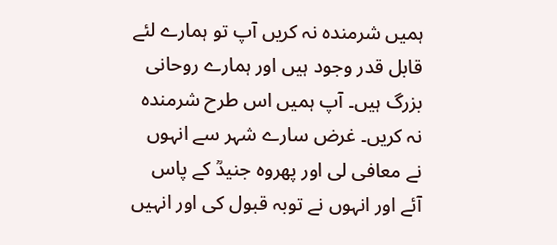ہمیں شرمندہ نہ کریں آپ تو ہمارے لئے قابل قدر وجود ہیں اور ہمارے روحانی بزرگ ہیں۔ آپ ہمیں اس طرح شرمندہ نہ کریں۔ غرض سارے شہر سے انہوں نے معافی لی اور پھروہ جنیدؒ کے پاس آئے اور انہوں نے توبہ قبول کی اور انہیں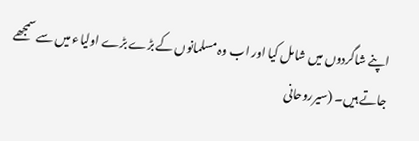اپنے شاگردوں میں شامل کیا اور اب وہ مسلمانوں کے بڑے بڑے اولیاء میں سے سمجھے جاتے ہیں۔ (سیرروحانی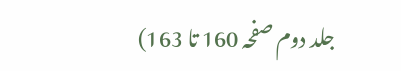جلد دوم صفحہ 160 تا 163)